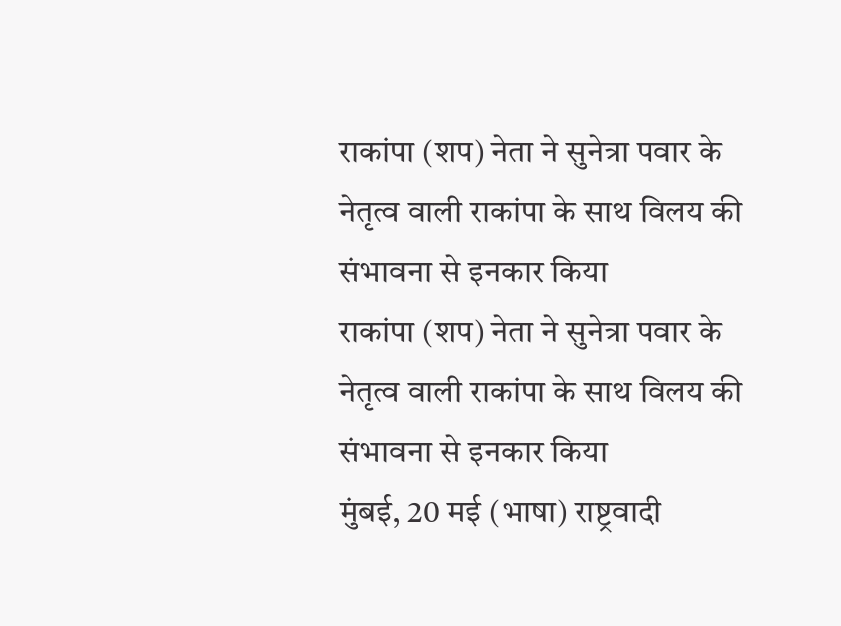राकांपा (शप) नेता ने सुनेत्रा पवार के नेतृत्व वाली राकांपा के साथ विलय की संभावना से इनकार किया
राकांपा (शप) नेता ने सुनेत्रा पवार के नेतृत्व वाली राकांपा के साथ विलय की संभावना से इनकार किया
मुंबई, 20 मई (भाषा) राष्ट्रवादी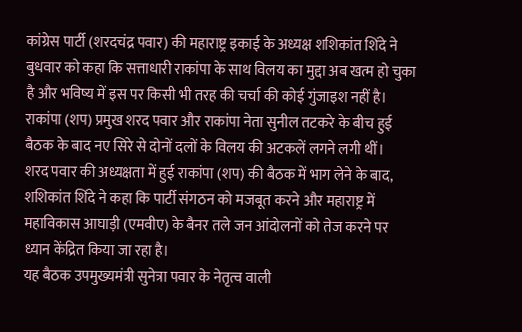कांग्रेस पार्टी (शरदचंद्र पवार) की महाराष्ट्र इकाई के अध्यक्ष शशिकांत शिंदे ने बुधवार को कहा कि सत्ताधारी राकांपा के साथ विलय का मुद्दा अब खत्म हो चुका है और भविष्य में इस पर किसी भी तरह की चर्चा की कोई गुंजाइश नहीं है।
राकांपा (शप) प्रमुख शरद पवार और राकांपा नेता सुनील तटकरे के बीच हुई बैठक के बाद नए सिरे से दोनों दलों के विलय की अटकलें लगने लगी थीं।
शरद पवार की अध्यक्षता में हुई राकांपा (शप) की बैठक में भाग लेने के बाद, शशिकांत शिंदे ने कहा कि पार्टी संगठन को मजबूत करने और महाराष्ट्र में महाविकास आघाड़ी (एमवीए) के बैनर तले जन आंदोलनों को तेज करने पर ध्यान केंद्रित किया जा रहा है।
यह बैठक उपमुख्यमंत्री सुनेत्रा पवार के नेतृत्व वाली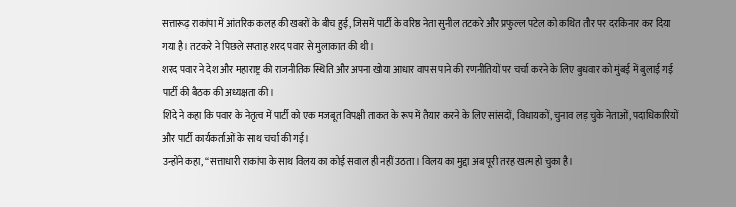सत्तारूढ़ राकांपा में आंतरिक कलह की खबरों के बीच हुई, जिसमें पार्टी के वरिष्ठ नेता सुनील तटकरे और प्रफुल्ल पटेल को कथित तौर पर दरकिनार कर दिया गया है। तटकरे ने पिछले सप्ताह शरद पवार से मुलाकात की थी।
शरद पवार ने देश और महाराष्ट्र की राजनीतिक स्थिति और अपना खोया आधार वापस पाने की रणनीतियों पर चर्चा करने के लिए बुधवार को मुंबई में बुलाई गई पार्टी की बैठक की अध्यक्षता की।
शिंदे ने कहा कि पवार के नेतृत्व में पार्टी को एक मजबूत विपक्षी ताकत के रूप में तैयार करने के लिए सांसदों, विधायकों, चुनाव लड़ चुके नेताओं, पदाधिकारियों और पार्टी कार्यकर्ताओं के साथ चर्चा की गई।
उन्होंने कहा, ‘‘सत्ताधारी राकांपा के साथ विलय का कोई सवाल ही नहीं उठता। विलय का मुद्दा अब पूरी तरह खत्म हो चुका है।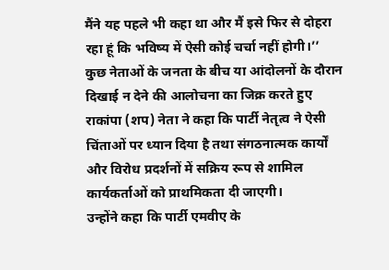मैंने यह पहले भी कहा था और मैं इसे फिर से दोहरा रहा हूं कि भविष्य में ऐसी कोई चर्चा नहीं होगी।’’
कुछ नेताओं के जनता के बीच या आंदोलनों के दौरान दिखाई न देने की आलोचना का जिक्र करते हुए राकांपा (शप) नेता ने कहा कि पार्टी नेतृत्व ने ऐसी चिंताओं पर ध्यान दिया है तथा संगठनात्मक कार्यों और विरोध प्रदर्शनों में सक्रिय रूप से शामिल कार्यकर्ताओं को प्राथमिकता दी जाएगी।
उन्होंने कहा कि पार्टी एमवीए के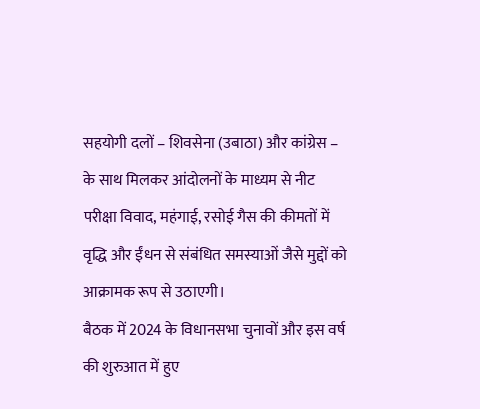सहयोगी दलों – शिवसेना (उबाठा) और कांग्रेस – के साथ मिलकर आंदोलनों के माध्यम से नीट परीक्षा विवाद, महंगाई, रसोई गैस की कीमतों में वृद्धि और ईंधन से संबंधित समस्याओं जैसे मुद्दों को आक्रामक रूप से उठाएगी।
बैठक में 2024 के विधानसभा चुनावों और इस वर्ष की शुरुआत में हुए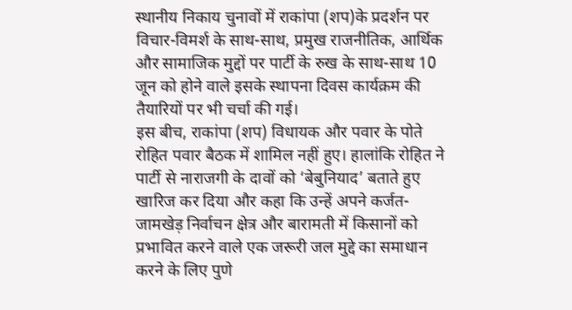स्थानीय निकाय चुनावों में राकांपा (शप)के प्रदर्शन पर विचार-विमर्श के साथ-साथ, प्रमुख राजनीतिक, आर्थिक और सामाजिक मुद्दों पर पार्टी के रुख के साथ-साथ 10 जून को होने वाले इसके स्थापना दिवस कार्यक्रम की तैयारियों पर भी चर्चा की गई।
इस बीच, राकांपा (शप) विधायक और पवार के पोते रोहित पवार बैठक में शामिल नहीं हुए। हालांकि रोहित ने पार्टी से नाराजगी के दावों को ‘बेबुनियाद’ बताते हुए खारिज कर दिया और कहा कि उन्हें अपने कर्जत-जामखेड़ निर्वाचन क्षेत्र और बारामती में किसानों को प्रभावित करने वाले एक जरूरी जल मुद्दे का समाधान करने के लिए पुणे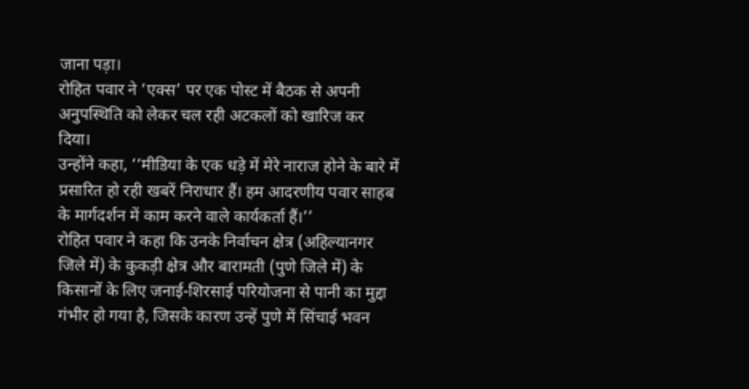जाना पड़ा।
रोहित पवार ने ‘एक्स’ पर एक पोस्ट में बैठक से अपनी अनुपस्थिति को लेकर चल रही अटकलों को खारिज कर दिया।
उन्होंने कहा, ‘‘मीडिया के एक धड़े में मेरे नाराज होने के बारे में प्रसारित हो रही खबरें निराधार हैं। हम आदरणीय पवार साहब के मार्गदर्शन में काम करने वाले कार्यकर्ता हैं।’’
रोहित पवार ने कहा कि उनके निर्वाचन क्षेत्र (अहिल्यानगर जिले में) के कुकड़ी क्षेत्र और बारामती (पुणे जिले में) के किसानों के लिए जनाई-शिरसाई परियोजना से पानी का मुद्दा गंभीर हो गया है, जिसके कारण उन्हें पुणे में सिंचाई भवन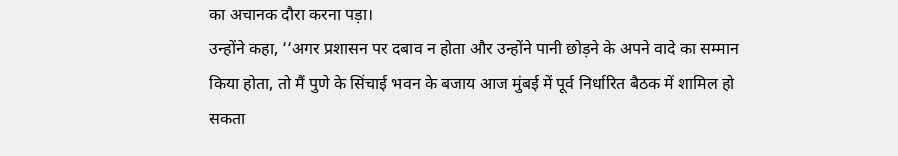का अचानक दौरा करना पड़ा।
उन्होंने कहा, ‘‘अगर प्रशासन पर दबाव न होता और उन्होंने पानी छोड़ने के अपने वादे का सम्मान किया होता, तो मैं पुणे के सिंचाई भवन के बजाय आज मुंबई में पूर्व निर्धारित बैठक में शामिल हो सकता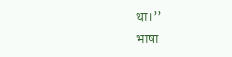था।’’
भाषा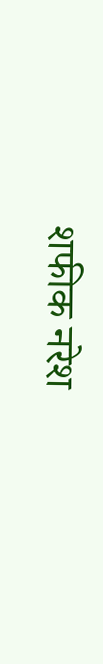शफीक नरेश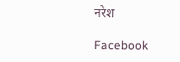नरेश

Facebook